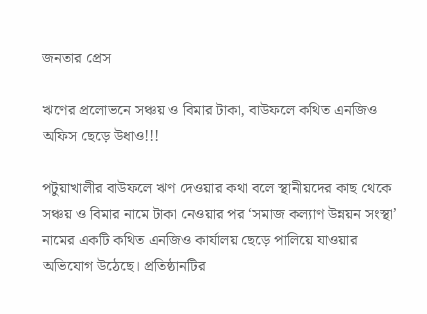জনতার প্রেস

ঋণের প্রলোভনে সঞ্চয় ও বিমার টাকা, বাউফলে কথিত এনজিও অফিস ছেড়ে উধাও!!!

পটুয়াখালীর বাউফলে ঋণ দেওয়ার কথা বলে স্থানীয়দের কাছ থেকে সঞ্চয় ও বিমার নামে টাকা নেওয়ার পর ‘সমাজ কল্যাণ উন্নয়ন সংস্থা’ নামের একটি কথিত এনজিও কার্যালয় ছেড়ে পালিয়ে যাওয়ার অভিযোগ উঠেছে। প্রতিষ্ঠানটির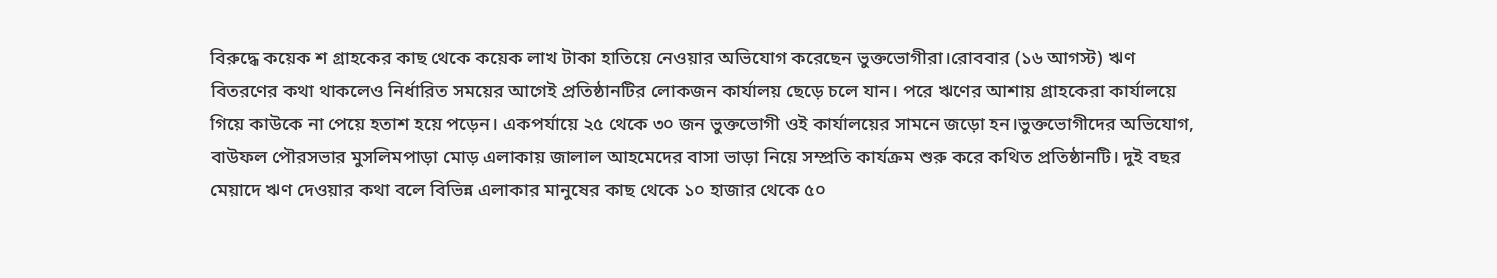বিরুদ্ধে কয়েক শ গ্রাহকের কাছ থেকে কয়েক লাখ টাকা হাতিয়ে নেওয়ার অভিযোগ করেছেন ভুক্তভোগীরা।রোববার (১৬ আগস্ট) ঋণ বিতরণের কথা থাকলেও নির্ধারিত সময়ের আগেই প্রতিষ্ঠানটির লোকজন কার্যালয় ছেড়ে চলে যান। পরে ঋণের আশায় গ্রাহকেরা কার্যালয়ে গিয়ে কাউকে না পেয়ে হতাশ হয়ে পড়েন। একপর্যায়ে ২৫ থেকে ৩০ জন ভুক্তভোগী ওই কার্যালয়ের সামনে জড়ো হন।ভুক্তভোগীদের অভিযোগ, বাউফল পৌরসভার মুসলিমপাড়া মোড় এলাকায় জালাল আহমেদের বাসা ভাড়া নিয়ে সম্প্রতি কার্যক্রম শুরু করে কথিত প্রতিষ্ঠানটি। দুই বছর মেয়াদে ঋণ দেওয়ার কথা বলে বিভিন্ন এলাকার মানুষের কাছ থেকে ১০ হাজার থেকে ৫০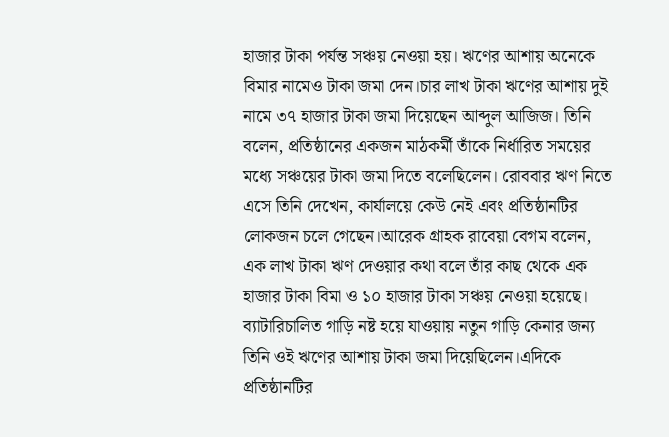হাজার টাকা পর্যন্ত সঞ্চয় নেওয়া হয়। ঋণের আশায় অনেকে বিমার নামেও টাকা জমা দেন।চার লাখ টাকা ঋণের আশায় দুই নামে ৩৭ হাজার টাকা জমা দিয়েছেন আব্দুল আজিজ। তিনি বলেন, প্রতিষ্ঠানের একজন মাঠকর্মী তাঁকে নির্ধারিত সময়ের মধ্যে সঞ্চয়ের টাকা জমা দিতে বলেছিলেন। রোববার ঋণ নিতে এসে তিনি দেখেন, কার্যালয়ে কেউ নেই এবং প্রতিষ্ঠানটির লোকজন চলে গেছেন।আরেক গ্রাহক রাবেয়া বেগম বলেন, এক লাখ টাকা ঋণ দেওয়ার কথা বলে তাঁর কাছ থেকে এক হাজার টাকা বিমা ও ১০ হাজার টাকা সঞ্চয় নেওয়া হয়েছে। ব্যাটারিচালিত গাড়ি নষ্ট হয়ে যাওয়ায় নতুন গাড়ি কেনার জন্য তিনি ওই ঋণের আশায় টাকা জমা দিয়েছিলেন।এদিকে প্রতিষ্ঠানটির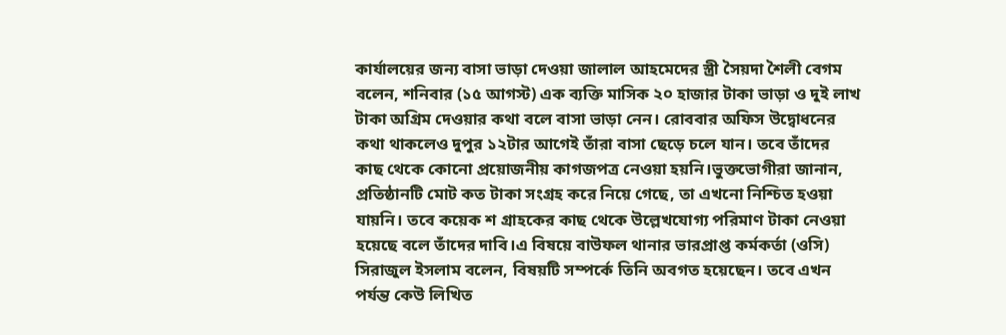কার্যালয়ের জন্য বাসা ভাড়া দেওয়া জালাল আহমেদের স্ত্রী সৈয়দা শৈলী বেগম বলেন, শনিবার (১৫ আগস্ট) এক ব্যক্তি মাসিক ২০ হাজার টাকা ভাড়া ও দুই লাখ টাকা অগ্রিম দেওয়ার কথা বলে বাসা ভাড়া নেন। রোববার অফিস উদ্বোধনের কথা থাকলেও দুপুর ১২টার আগেই তাঁরা বাসা ছেড়ে চলে যান। তবে তাঁদের কাছ থেকে কোনো প্রয়োজনীয় কাগজপত্র নেওয়া হয়নি।ভুক্তভোগীরা জানান, প্রতিষ্ঠানটি মোট কত টাকা সংগ্রহ করে নিয়ে গেছে, তা এখনো নিশ্চিত হওয়া যায়নি। তবে কয়েক শ গ্রাহকের কাছ থেকে উল্লেখযোগ্য পরিমাণ টাকা নেওয়া হয়েছে বলে তাঁদের দাবি।এ বিষয়ে বাউফল থানার ভারপ্রাপ্ত কর্মকর্তা (ওসি) সিরাজুল ইসলাম বলেন, বিষয়টি সম্পর্কে তিনি অবগত হয়েছেন। তবে এখন পর্যন্ত কেউ লিখিত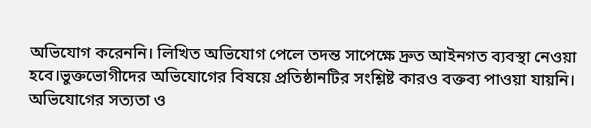অভিযোগ করেননি। লিখিত অভিযোগ পেলে তদন্ত সাপেক্ষে দ্রুত আইনগত ব্যবস্থা নেওয়া হবে।ভুক্তভোগীদের অভিযোগের বিষয়ে প্রতিষ্ঠানটির সংশ্লিষ্ট কারও বক্তব্য পাওয়া যায়নি। অভিযোগের সত্যতা ও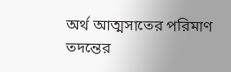অর্থ আত্মসাতের পরিমাণ তদন্তের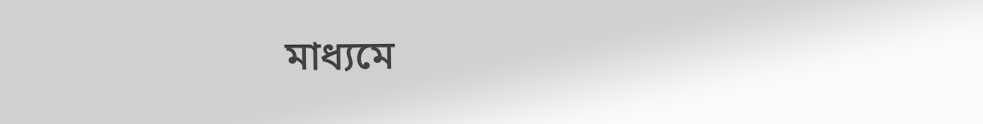মাধ্যমে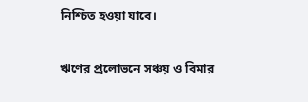নিশ্চিত হওয়া যাবে।

ঋণের প্রলোভনে সঞ্চয় ও বিমার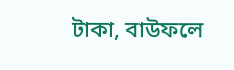টাকা, বাউফলে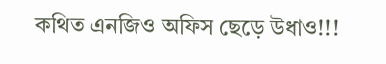কথিত এনজিও অফিস ছেড়ে উধাও!!!